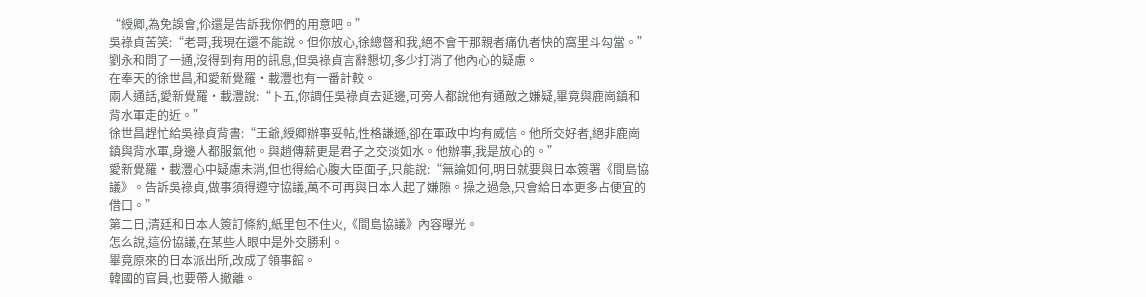“綬卿,為免誤會,伱還是告訴我你們的用意吧。”
吳祿貞苦笑:“老哥,我現在還不能說。但你放心,徐總督和我,絕不會干那親者痛仇者快的窩里斗勾當。”
劉永和問了一通,沒得到有用的訊息,但吳祿貞言辭懇切,多少打消了他內心的疑慮。
在奉天的徐世昌,和愛新覺羅·載灃也有一番計較。
兩人通話,愛新覺羅·載灃說:“卜五,你調任吳祿貞去延邊,可旁人都說他有通敵之嫌疑,畢竟與鹿崗鎮和背水軍走的近。”
徐世昌趕忙給吳祿貞背書:“王爺,綬卿辦事妥帖,性格謙遜,卻在軍政中均有威信。他所交好者,絕非鹿崗鎮與背水軍,身邊人都服氣他。與趙傳薪更是君子之交淡如水。他辦事,我是放心的。”
愛新覺羅·載灃心中疑慮未消,但也得給心腹大臣面子,只能說:“無論如何,明日就要與日本簽署《間島協議》。告訴吳祿貞,做事須得遵守協議,萬不可再與日本人起了嫌隙。操之過急,只會給日本更多占便宜的借口。”
第二日,清廷和日本人簽訂條約,紙里包不住火,《間島協議》內容曝光。
怎么說,這份協議,在某些人眼中是外交勝利。
畢竟原來的日本派出所,改成了領事館。
韓國的官員,也要帶人撤離。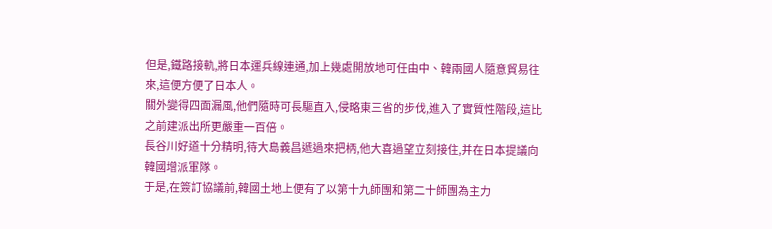但是,鐵路接軌,將日本運兵線連通,加上幾處開放地可任由中、韓兩國人隨意貿易往來,這便方便了日本人。
關外變得四面漏風,他們隨時可長驅直入,侵略東三省的步伐,進入了實質性階段,這比之前建派出所更嚴重一百倍。
長谷川好道十分精明,待大島義昌遞過來把柄,他大喜過望立刻接住,并在日本提議向韓國增派軍隊。
于是,在簽訂協議前,韓國土地上便有了以第十九師團和第二十師團為主力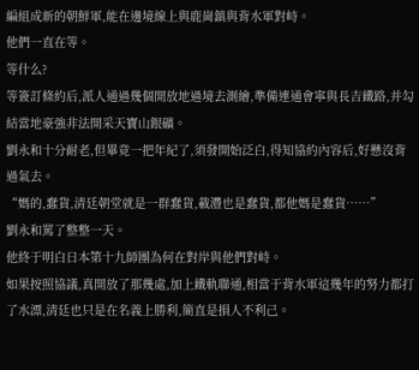編組成新的朝鮮軍,能在邊境線上與鹿崗鎮與背水軍對峙。
他們一直在等。
等什么?
等簽訂條約后,派人通過幾個開放地過境去測繪,準備連通會寧與長吉鐵路,并勾結當地豪強非法開采天寶山銀礦。
劉永和十分耐老,但畢竟一把年紀了,須發開始泛白,得知協約內容后,好懸沒背過氣去。
“媽的,蠢貨,清廷朝堂就是一群蠢貨,載灃也是蠢貨,都他媽是蠢貨……”
劉永和罵了整整一天。
他終于明白日本第十九師團為何在對岸與他們對峙。
如果按照協議,真開放了那幾處,加上鐵軌聯通,相當于背水軍這幾年的努力都打了水漂,清廷也只是在名義上勝利,簡直是損人不利己。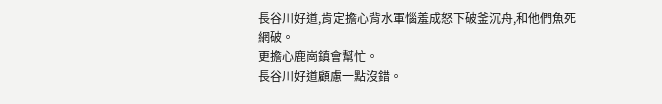長谷川好道,肯定擔心背水軍惱羞成怒下破釜沉舟,和他們魚死網破。
更擔心鹿崗鎮會幫忙。
長谷川好道顧慮一點沒錯。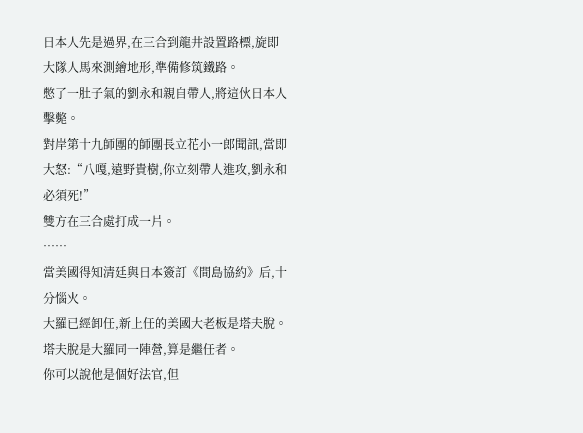日本人先是過界,在三合到龍井設置路標,旋即大隊人馬來測繪地形,準備修筑鐵路。
憋了一肚子氣的劉永和親自帶人,將這伙日本人擊斃。
對岸第十九師團的師團長立花小一郎聞訊,當即大怒:“八嘎,遠野貴樹,你立刻帶人進攻,劉永和必須死!”
雙方在三合處打成一片。
……
當美國得知清廷與日本簽訂《間島協約》后,十分惱火。
大羅已經卸任,新上任的美國大老板是塔夫脫。
塔夫脫是大羅同一陣營,算是繼任者。
你可以說他是個好法官,但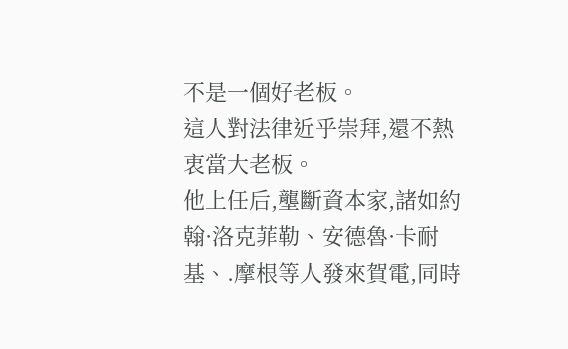不是一個好老板。
這人對法律近乎崇拜,還不熱衷當大老板。
他上任后,壟斷資本家,諸如約翰·洛克菲勒、安德魯·卡耐基、.摩根等人發來賀電,同時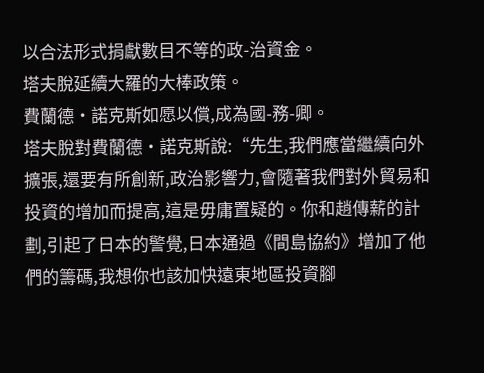以合法形式捐獻數目不等的政-治資金。
塔夫脫延續大羅的大棒政策。
費蘭德·諾克斯如愿以償,成為國-務-卿。
塔夫脫對費蘭德·諾克斯說:“先生,我們應當繼續向外擴張,還要有所創新,政治影響力,會隨著我們對外貿易和投資的增加而提高,這是毋庸置疑的。你和趙傳薪的計劃,引起了日本的警覺,日本通過《間島協約》增加了他們的籌碼,我想你也該加快遠東地區投資腳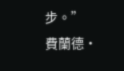步。”
費蘭德·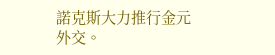諾克斯大力推行金元外交。